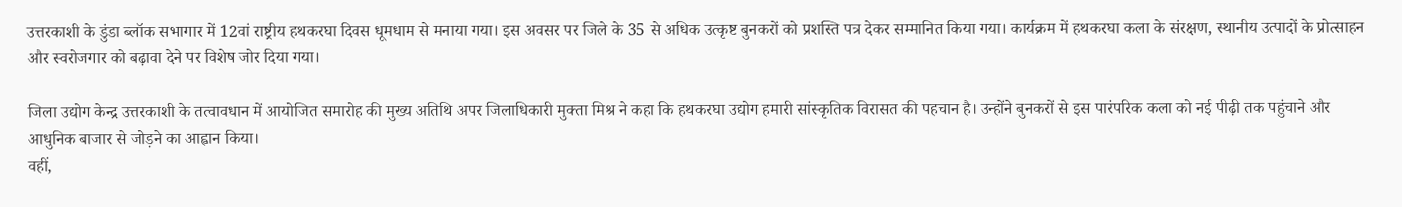उत्तरकाशी के डुंडा ब्लॉक सभागार में 12वां राष्ट्रीय हथकरघा दिवस धूमधाम से मनाया गया। इस अवसर पर जिले के 35 से अधिक उत्कृष्ट बुनकरों को प्रशस्ति पत्र देकर सम्मानित किया गया। कार्यक्रम में हथकरघा कला के संरक्षण, स्थानीय उत्पादों के प्रोत्साहन और स्वरोजगार को बढ़ावा देने पर विशेष जोर दिया गया।

जिला उद्योग केन्द्र उत्तरकाशी के तत्वावधान में आयोजित समारोह की मुख्य अतिथि अपर जिलाधिकारी मुक्ता मिश्र ने कहा कि हथकरघा उद्योग हमारी सांस्कृतिक विरासत की पहचान है। उन्होंने बुनकरों से इस पारंपरिक कला को नई पीढ़ी तक पहुंचाने और आधुनिक बाजार से जोड़ने का आह्वान किया।
वहीं,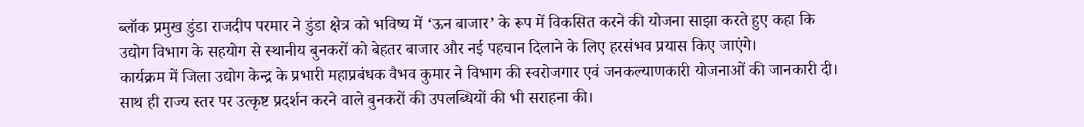ब्लॉक प्रमुख डुंडा राजदीप परमार ने डुंडा क्षेत्र को भविष्य में ‘ऊन बाजार’ के रूप में विकसित करने की योजना साझा करते हुए कहा कि उद्योग विभाग के सहयोग से स्थानीय बुनकरों को बेहतर बाजार और नई पहचान दिलाने के लिए हरसंभव प्रयास किए जाएंगे।
कार्यक्रम में जिला उद्योग केन्द्र के प्रभारी महाप्रबंधक वैभव कुमार ने विभाग की स्वरोजगार एवं जनकल्याणकारी योजनाओं की जानकारी दी। साथ ही राज्य स्तर पर उत्कृष्ट प्रदर्शन करने वाले बुनकरों की उपलब्धियों की भी सराहना की।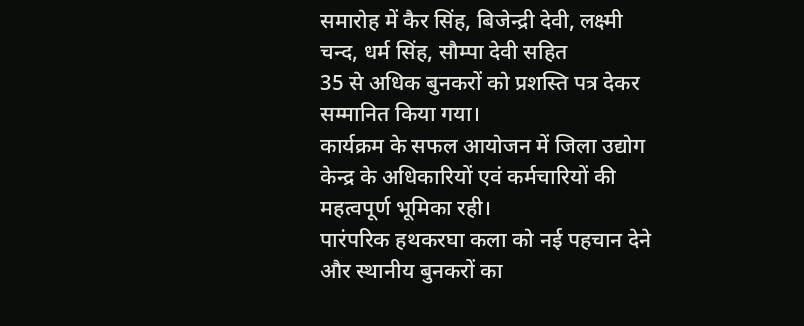समारोह में कैर सिंह, बिजेन्द्री देवी, लक्ष्मी चन्द, धर्म सिंह, सौम्पा देवी सहित
35 से अधिक बुनकरों को प्रशस्ति पत्र देकर सम्मानित किया गया।
कार्यक्रम के सफल आयोजन में जिला उद्योग केन्द्र के अधिकारियों एवं कर्मचारियों की महत्वपूर्ण भूमिका रही।
पारंपरिक हथकरघा कला को नई पहचान देने और स्थानीय बुनकरों का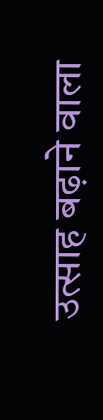उत्साह बढ़ाने वाला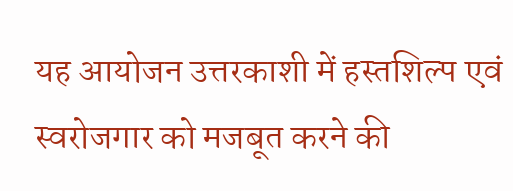यह आयोजन उत्तरकाशी में हस्तशिल्प एवं स्वरोजगार को मजबूत करने की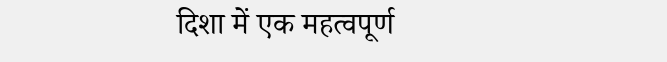दिशा में एक महत्वपूर्ण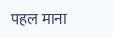पहल माना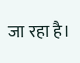जा रहा है।